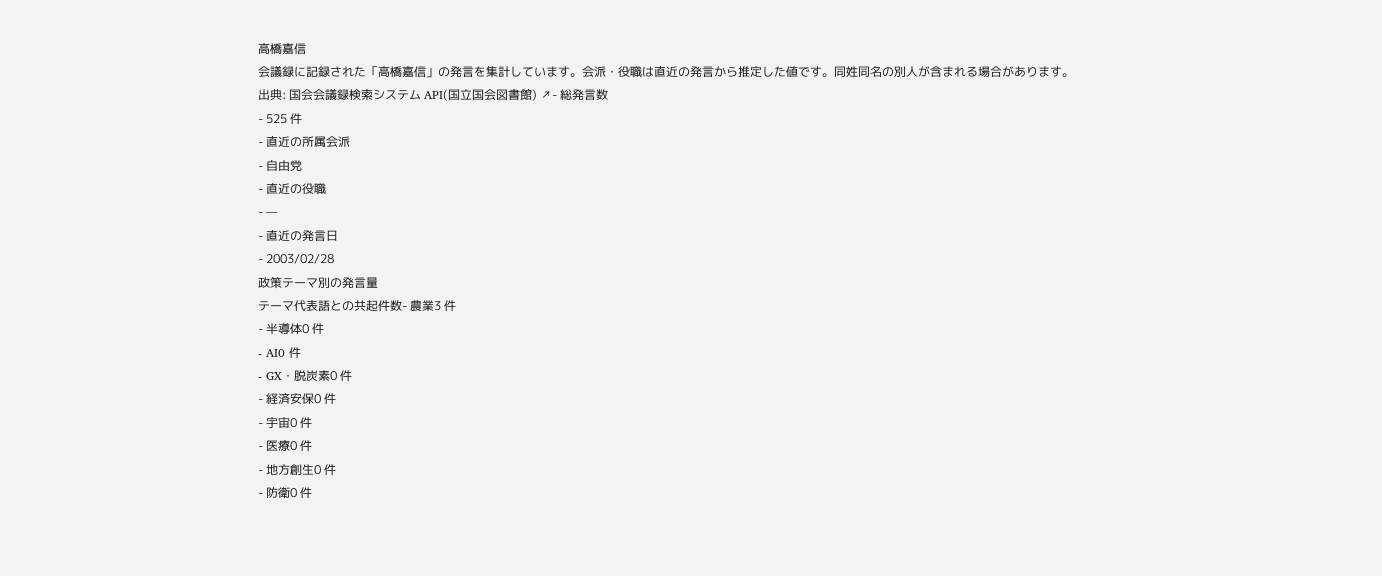高橋嘉信
会議録に記録された「高橋嘉信」の発言を集計しています。会派・役職は直近の発言から推定した値です。同姓同名の別人が含まれる場合があります。
出典: 国会会議録検索システム API(国立国会図書館) ↗- 総発言数
- 525 件
- 直近の所属会派
- 自由党
- 直近の役職
- —
- 直近の発言日
- 2003/02/28
政策テーマ別の発言量
テーマ代表語との共起件数- 農業3 件
- 半導体0 件
- AI0 件
- GX・脱炭素0 件
- 経済安保0 件
- 宇宙0 件
- 医療0 件
- 地方創生0 件
- 防衛0 件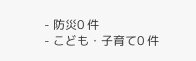- 防災0 件
- こども・子育て0 件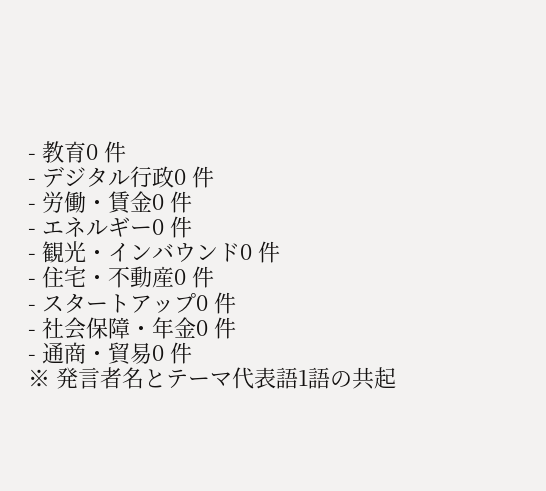- 教育0 件
- デジタル行政0 件
- 労働・賃金0 件
- エネルギー0 件
- 観光・インバウンド0 件
- 住宅・不動産0 件
- スタートアップ0 件
- 社会保障・年金0 件
- 通商・貿易0 件
※ 発言者名とテーマ代表語1語の共起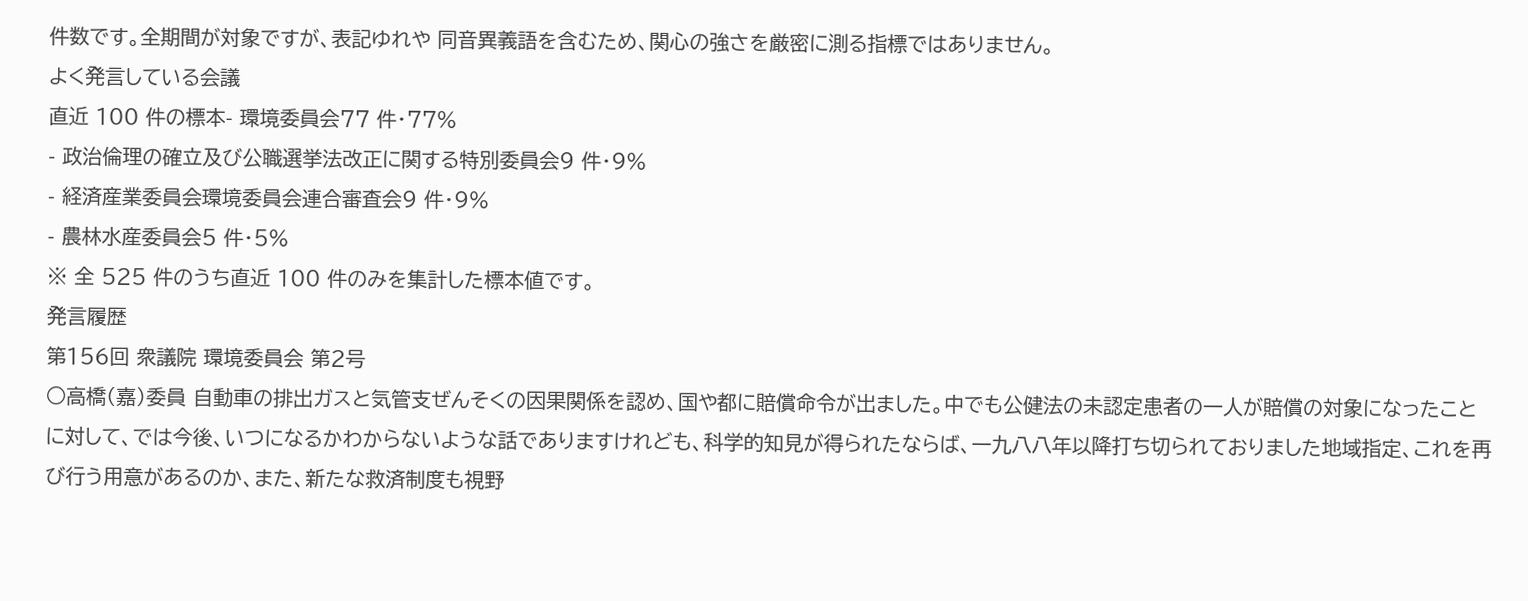件数です。全期間が対象ですが、表記ゆれや 同音異義語を含むため、関心の強さを厳密に測る指標ではありません。
よく発言している会議
直近 100 件の標本- 環境委員会77 件・77%
- 政治倫理の確立及び公職選挙法改正に関する特別委員会9 件・9%
- 経済産業委員会環境委員会連合審査会9 件・9%
- 農林水産委員会5 件・5%
※ 全 525 件のうち直近 100 件のみを集計した標本値です。
発言履歴
第156回 衆議院 環境委員会 第2号
○高橋(嘉)委員 自動車の排出ガスと気管支ぜんそくの因果関係を認め、国や都に賠償命令が出ました。中でも公健法の未認定患者の一人が賠償の対象になったことに対して、では今後、いつになるかわからないような話でありますけれども、科学的知見が得られたならば、一九八八年以降打ち切られておりました地域指定、これを再び行う用意があるのか、また、新たな救済制度も視野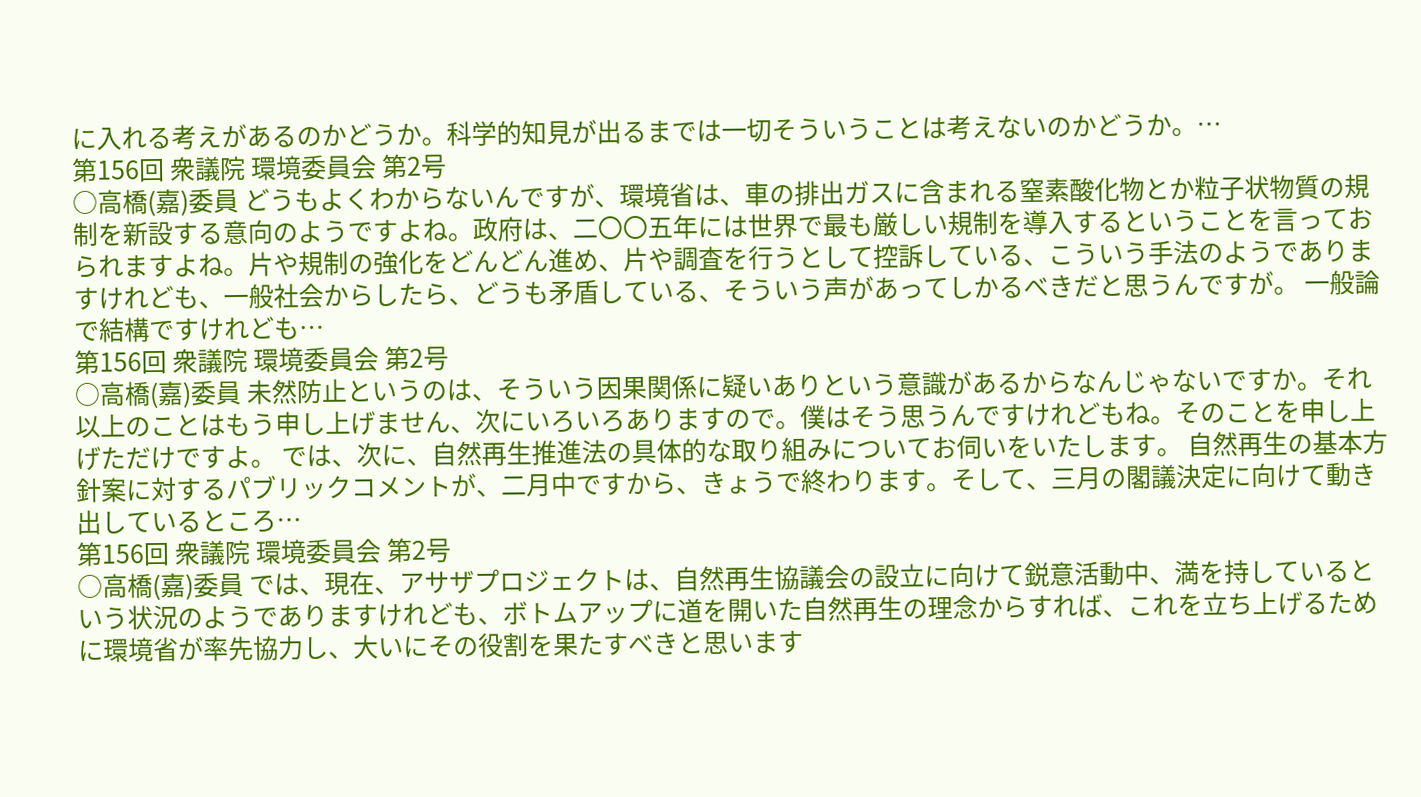に入れる考えがあるのかどうか。科学的知見が出るまでは一切そういうことは考えないのかどうか。…
第156回 衆議院 環境委員会 第2号
○高橋(嘉)委員 どうもよくわからないんですが、環境省は、車の排出ガスに含まれる窒素酸化物とか粒子状物質の規制を新設する意向のようですよね。政府は、二〇〇五年には世界で最も厳しい規制を導入するということを言っておられますよね。片や規制の強化をどんどん進め、片や調査を行うとして控訴している、こういう手法のようでありますけれども、一般社会からしたら、どうも矛盾している、そういう声があってしかるべきだと思うんですが。 一般論で結構ですけれども…
第156回 衆議院 環境委員会 第2号
○高橋(嘉)委員 未然防止というのは、そういう因果関係に疑いありという意識があるからなんじゃないですか。それ以上のことはもう申し上げません、次にいろいろありますので。僕はそう思うんですけれどもね。そのことを申し上げただけですよ。 では、次に、自然再生推進法の具体的な取り組みについてお伺いをいたします。 自然再生の基本方針案に対するパブリックコメントが、二月中ですから、きょうで終わります。そして、三月の閣議決定に向けて動き出しているところ…
第156回 衆議院 環境委員会 第2号
○高橋(嘉)委員 では、現在、アサザプロジェクトは、自然再生協議会の設立に向けて鋭意活動中、満を持しているという状況のようでありますけれども、ボトムアップに道を開いた自然再生の理念からすれば、これを立ち上げるために環境省が率先協力し、大いにその役割を果たすべきと思います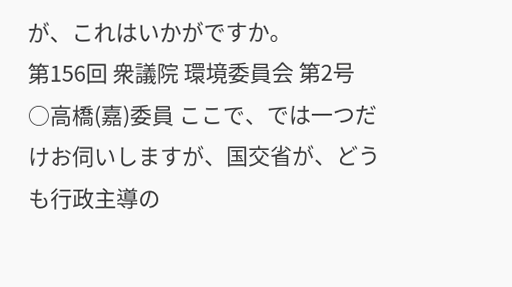が、これはいかがですか。
第156回 衆議院 環境委員会 第2号
○高橋(嘉)委員 ここで、では一つだけお伺いしますが、国交省が、どうも行政主導の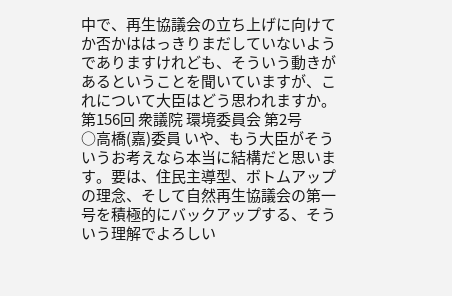中で、再生協議会の立ち上げに向けてか否かははっきりまだしていないようでありますけれども、そういう動きがあるということを聞いていますが、これについて大臣はどう思われますか。
第156回 衆議院 環境委員会 第2号
○高橋(嘉)委員 いや、もう大臣がそういうお考えなら本当に結構だと思います。要は、住民主導型、ボトムアップの理念、そして自然再生協議会の第一号を積極的にバックアップする、そういう理解でよろしい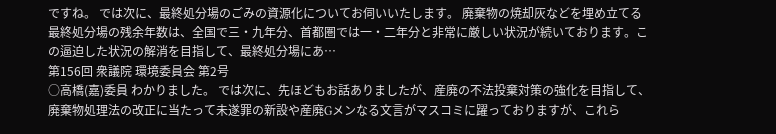ですね。 では次に、最終処分場のごみの資源化についてお伺いいたします。 廃棄物の焼却灰などを埋め立てる最終処分場の残余年数は、全国で三・九年分、首都圏では一・二年分と非常に厳しい状況が続いております。この逼迫した状況の解消を目指して、最終処分場にあ…
第156回 衆議院 環境委員会 第2号
○高橋(嘉)委員 わかりました。 では次に、先ほどもお話ありましたが、産廃の不法投棄対策の強化を目指して、廃棄物処理法の改正に当たって未遂罪の新設や産廃Gメンなる文言がマスコミに躍っておりますが、これら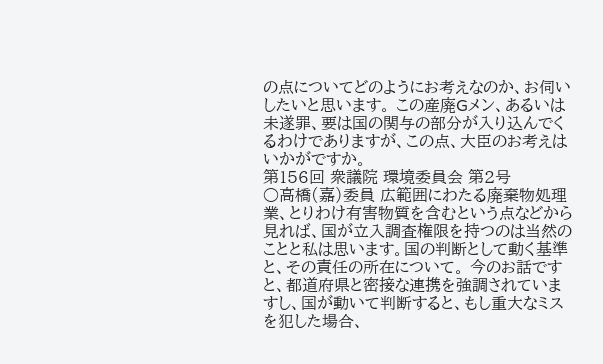の点についてどのようにお考えなのか、お伺いしたいと思います。 この産廃Gメン、あるいは未遂罪、要は国の関与の部分が入り込んでくるわけでありますが、この点、大臣のお考えはいかがですか。
第156回 衆議院 環境委員会 第2号
○高橋(嘉)委員 広範囲にわたる廃棄物処理業、とりわけ有害物質を含むという点などから見れば、国が立入調査権限を持つのは当然のことと私は思います。国の判断として動く基準と、その責任の所在について。 今のお話ですと、都道府県と密接な連携を強調されていますし、国が動いて判断すると、もし重大なミスを犯した場合、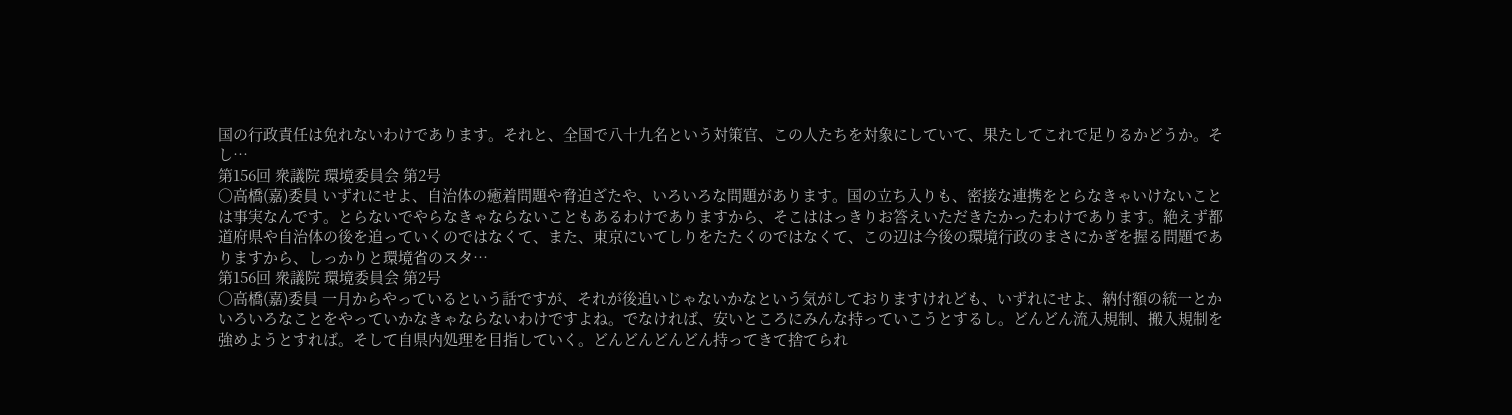国の行政責任は免れないわけであります。それと、全国で八十九名という対策官、この人たちを対象にしていて、果たしてこれで足りるかどうか。そし…
第156回 衆議院 環境委員会 第2号
○高橋(嘉)委員 いずれにせよ、自治体の癒着問題や脅迫ざたや、いろいろな問題があります。国の立ち入りも、密接な連携をとらなきゃいけないことは事実なんです。とらないでやらなきゃならないこともあるわけでありますから、そこははっきりお答えいただきたかったわけであります。絶えず都道府県や自治体の後を追っていくのではなくて、また、東京にいてしりをたたくのではなくて、この辺は今後の環境行政のまさにかぎを握る問題でありますから、しっかりと環境省のスタ…
第156回 衆議院 環境委員会 第2号
○高橋(嘉)委員 一月からやっているという話ですが、それが後追いじゃないかなという気がしておりますけれども、いずれにせよ、納付額の統一とかいろいろなことをやっていかなきゃならないわけですよね。でなければ、安いところにみんな持っていこうとするし。どんどん流入規制、搬入規制を強めようとすれば。そして自県内処理を目指していく。どんどんどんどん持ってきて捨てられ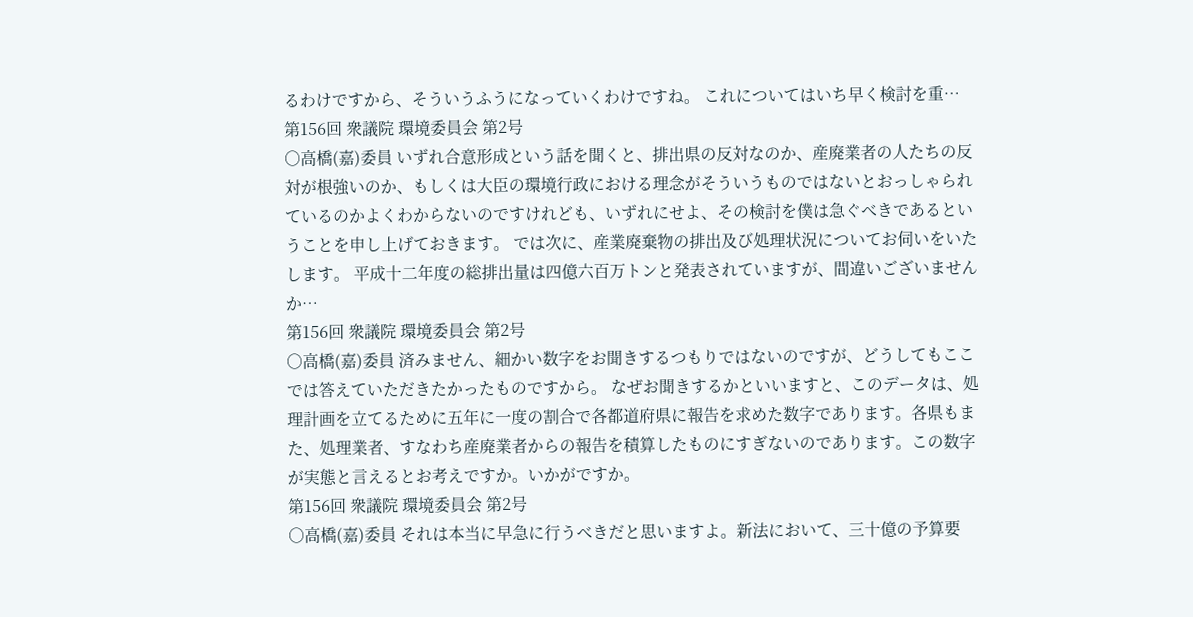るわけですから、そういうふうになっていくわけですね。 これについてはいち早く検討を重…
第156回 衆議院 環境委員会 第2号
○高橋(嘉)委員 いずれ合意形成という話を聞くと、排出県の反対なのか、産廃業者の人たちの反対が根強いのか、もしくは大臣の環境行政における理念がそういうものではないとおっしゃられているのかよくわからないのですけれども、いずれにせよ、その検討を僕は急ぐべきであるということを申し上げておきます。 では次に、産業廃棄物の排出及び処理状況についてお伺いをいたします。 平成十二年度の総排出量は四億六百万トンと発表されていますが、間違いございませんか…
第156回 衆議院 環境委員会 第2号
○高橋(嘉)委員 済みません、細かい数字をお聞きするつもりではないのですが、どうしてもここでは答えていただきたかったものですから。 なぜお聞きするかといいますと、このデータは、処理計画を立てるために五年に一度の割合で各都道府県に報告を求めた数字であります。各県もまた、処理業者、すなわち産廃業者からの報告を積算したものにすぎないのであります。この数字が実態と言えるとお考えですか。いかがですか。
第156回 衆議院 環境委員会 第2号
○高橋(嘉)委員 それは本当に早急に行うべきだと思いますよ。新法において、三十億の予算要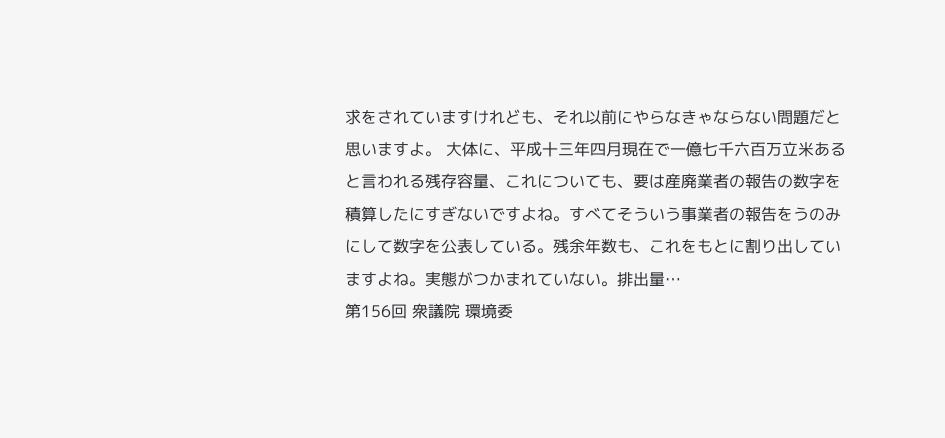求をされていますけれども、それ以前にやらなきゃならない問題だと思いますよ。 大体に、平成十三年四月現在で一億七千六百万立米あると言われる残存容量、これについても、要は産廃業者の報告の数字を積算したにすぎないですよね。すべてそういう事業者の報告をうのみにして数字を公表している。残余年数も、これをもとに割り出していますよね。実態がつかまれていない。排出量…
第156回 衆議院 環境委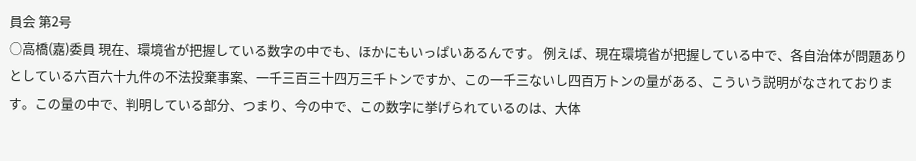員会 第2号
○高橋(嘉)委員 現在、環境省が把握している数字の中でも、ほかにもいっぱいあるんです。 例えば、現在環境省が把握している中で、各自治体が問題ありとしている六百六十九件の不法投棄事案、一千三百三十四万三千トンですか、この一千三ないし四百万トンの量がある、こういう説明がなされております。この量の中で、判明している部分、つまり、今の中で、この数字に挙げられているのは、大体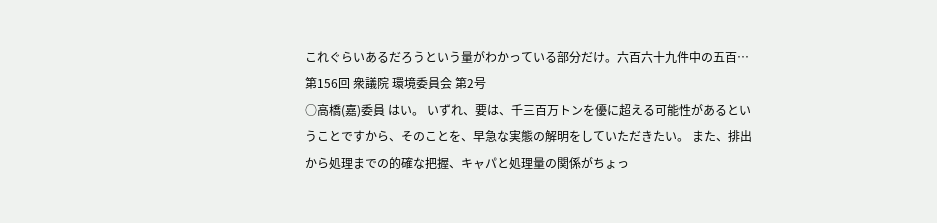これぐらいあるだろうという量がわかっている部分だけ。六百六十九件中の五百…
第156回 衆議院 環境委員会 第2号
○高橋(嘉)委員 はい。 いずれ、要は、千三百万トンを優に超える可能性があるということですから、そのことを、早急な実態の解明をしていただきたい。 また、排出から処理までの的確な把握、キャパと処理量の関係がちょっ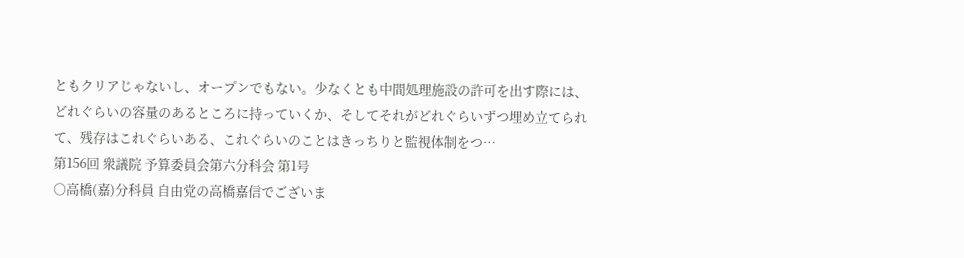ともクリアじゃないし、オープンでもない。少なくとも中間処理施設の許可を出す際には、どれぐらいの容量のあるところに持っていくか、そしてそれがどれぐらいずつ埋め立てられて、残存はこれぐらいある、これぐらいのことはきっちりと監視体制をつ…
第156回 衆議院 予算委員会第六分科会 第1号
○高橋(嘉)分科員 自由党の高橋嘉信でございま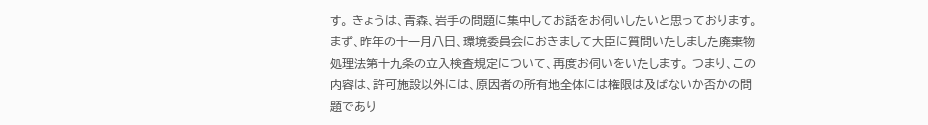す。 きょうは、青森、岩手の問題に集中してお話をお伺いしたいと思っております。 まず、昨年の十一月八日、環境委員会におきまして大臣に質問いたしました廃棄物処理法第十九条の立入検査規定について、再度お伺いをいたします。 つまり、この内容は、許可施設以外には、原因者の所有地全体には権限は及ばないか否かの問題であり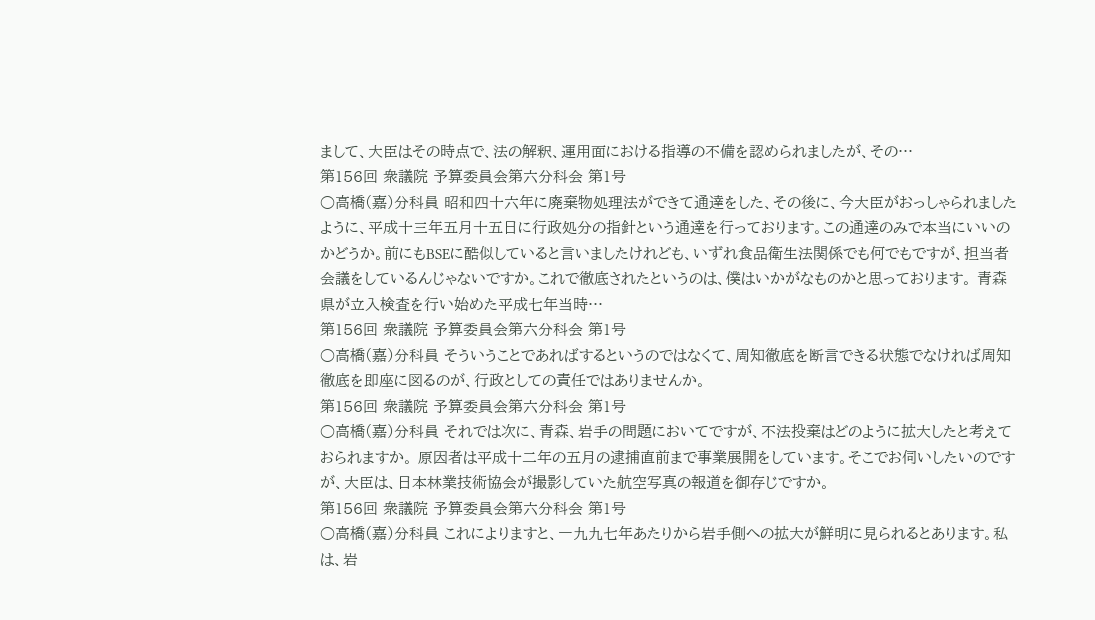まして、大臣はその時点で、法の解釈、運用面における指導の不備を認められましたが、その…
第156回 衆議院 予算委員会第六分科会 第1号
○高橋(嘉)分科員 昭和四十六年に廃棄物処理法ができて通達をした、その後に、今大臣がおっしゃられましたように、平成十三年五月十五日に行政処分の指針という通達を行っております。この通達のみで本当にいいのかどうか。前にもBSEに酷似していると言いましたけれども、いずれ食品衛生法関係でも何でもですが、担当者会議をしているんじゃないですか。これで徹底されたというのは、僕はいかがなものかと思っております。 青森県が立入検査を行い始めた平成七年当時…
第156回 衆議院 予算委員会第六分科会 第1号
○高橋(嘉)分科員 そういうことであればするというのではなくて、周知徹底を断言できる状態でなければ周知徹底を即座に図るのが、行政としての責任ではありませんか。
第156回 衆議院 予算委員会第六分科会 第1号
○高橋(嘉)分科員 それでは次に、青森、岩手の問題においてですが、不法投棄はどのように拡大したと考えておられますか。 原因者は平成十二年の五月の逮捕直前まで事業展開をしています。そこでお伺いしたいのですが、大臣は、日本林業技術協会が撮影していた航空写真の報道を御存じですか。
第156回 衆議院 予算委員会第六分科会 第1号
○高橋(嘉)分科員 これによりますと、一九九七年あたりから岩手側への拡大が鮮明に見られるとあります。私は、岩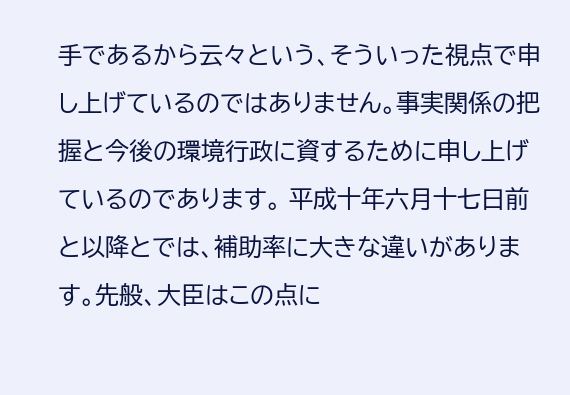手であるから云々という、そういった視点で申し上げているのではありません。事実関係の把握と今後の環境行政に資するために申し上げているのであります。 平成十年六月十七日前と以降とでは、補助率に大きな違いがあります。先般、大臣はこの点に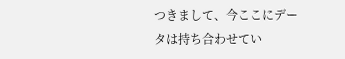つきまして、今ここにデータは持ち合わせてい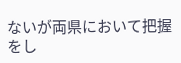ないが両県において把握をし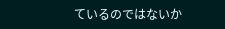ているのではないか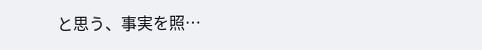と思う、事実を照…